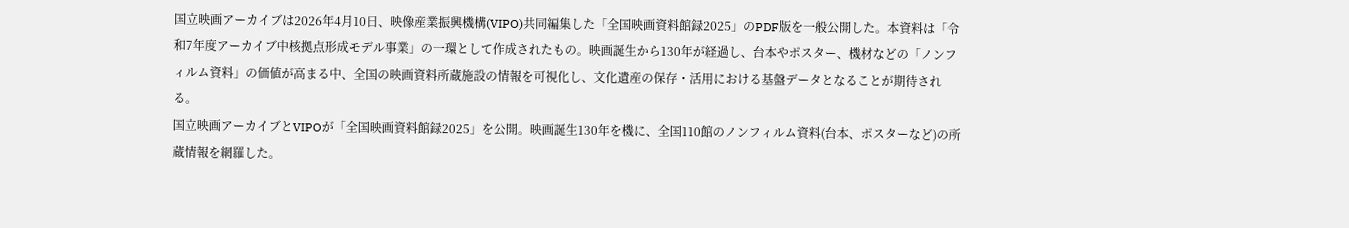国立映画アーカイブは2026年4月10日、映像産業振興機構(VIPO)共同編集した「全国映画資料館録2025」のPDF版を一般公開した。本資料は「令和7年度アーカイブ中核拠点形成モデル事業」の一環として作成されたもの。映画誕生から130年が経過し、台本やポスター、機材などの「ノンフィルム資料」の価値が高まる中、全国の映画資料所蔵施設の情報を可視化し、文化遺産の保存・活用における基盤データとなることが期待される。
国立映画アーカイブとVIPOが「全国映画資料館録2025」を公開。映画誕生130年を機に、全国110館のノンフィルム資料(台本、ポスターなど)の所蔵情報を網羅した。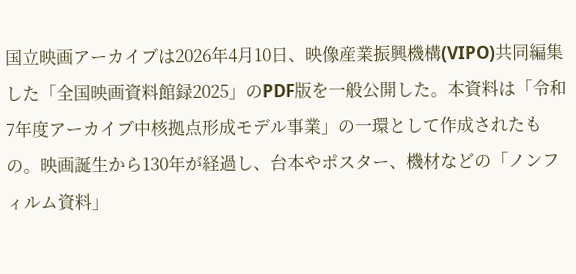国立映画アーカイブは2026年4月10日、映像産業振興機構(VIPO)共同編集した「全国映画資料館録2025」のPDF版を一般公開した。本資料は「令和7年度アーカイブ中核拠点形成モデル事業」の一環として作成されたもの。映画誕生から130年が経過し、台本やポスター、機材などの「ノンフィルム資料」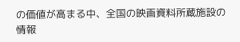の価値が高まる中、全国の映画資料所蔵施設の情報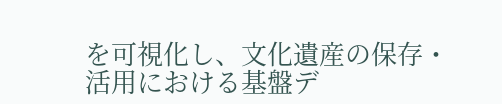を可視化し、文化遺産の保存・活用における基盤デ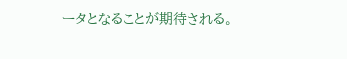ータとなることが期待される。